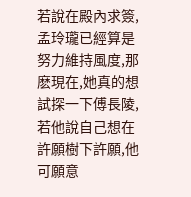若說在殿內求簽,孟玲瓏已經算是努力維持風度,那麽現在,她真的想試探一下傅長陵,若他說自己想在許願樹下許願,他可願意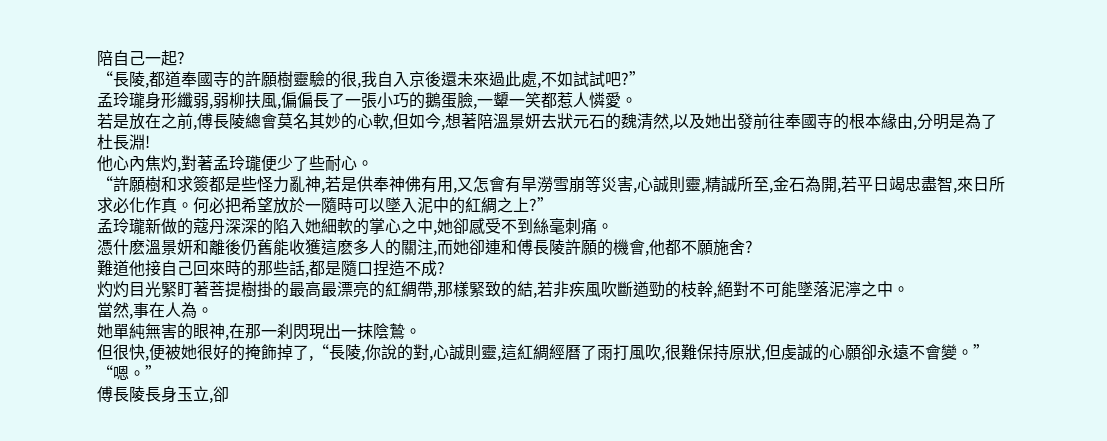陪自己一起?
“長陵,都道奉國寺的許願樹靈驗的很,我自入京後還未來過此處,不如試試吧?”
孟玲瓏身形纖弱,弱柳扶風,偏偏長了一張小巧的鵝蛋臉,一顰一笑都惹人憐愛。
若是放在之前,傅長陵總會莫名其妙的心軟,但如今,想著陪溫景妍去狀元石的魏清然,以及她出發前往奉國寺的根本緣由,分明是為了杜長淵!
他心內焦灼,對著孟玲瓏便少了些耐心。
“許願樹和求簽都是些怪力亂神,若是供奉神佛有用,又怎會有旱澇雪崩等災害,心誠則靈,精誠所至,金石為開,若平日竭忠盡智,來日所求必化作真。何必把希望放於一隨時可以墜入泥中的紅綢之上?”
孟玲瓏新做的蔻丹深深的陷入她細軟的掌心之中,她卻感受不到絲毫刺痛。
憑什麽溫景妍和離後仍舊能收獲這麽多人的關注,而她卻連和傅長陵許願的機會,他都不願施舍?
難道他接自己回來時的那些話,都是隨口捏造不成?
灼灼目光緊盯著菩提樹掛的最高最漂亮的紅綢帶,那樣緊致的結,若非疾風吹斷遒勁的枝幹,絕對不可能墜落泥濘之中。
當然,事在人為。
她單純無害的眼神,在那一刹閃現出一抹陰鷙。
但很快,便被她很好的掩飾掉了,“長陵,你說的對,心誠則靈,這紅綢經曆了雨打風吹,很難保持原狀,但虔誠的心願卻永遠不會變。”
“嗯。”
傅長陵長身玉立,卻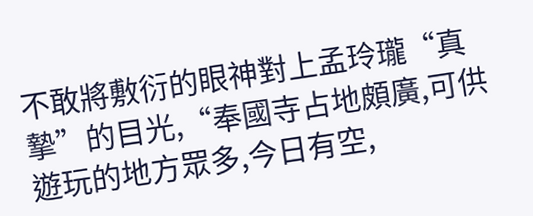不敢將敷衍的眼神對上孟玲瓏“真摯”的目光,“奉國寺占地頗廣,可供遊玩的地方眾多,今日有空,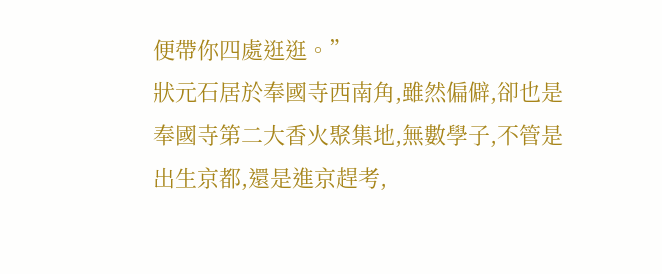便帶你四處逛逛。”
狀元石居於奉國寺西南角,雖然偏僻,卻也是奉國寺第二大香火聚集地,無數學子,不管是出生京都,還是進京趕考,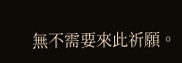無不需要來此祈願。